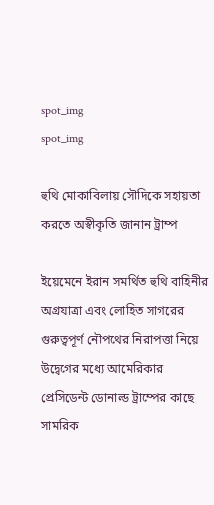spot_img
spot_img

হুথি মোকাবিলায় সৌদিকে সহায়তা করতে অস্বীকৃতি জানান ট্রাম্প

ইয়েমেনে ইরান সমর্থিত হুথি বাহিনীর অগ্রযাত্রা এবং লোহিত সাগরের গুরুত্বপূর্ণ নৌপথের নিরাপত্তা নিয়ে উদ্বেগের মধ্যে আমেরিকার প্রেসিডেন্ট ডোনাল্ড ট্রাম্পের কাছে সামরিক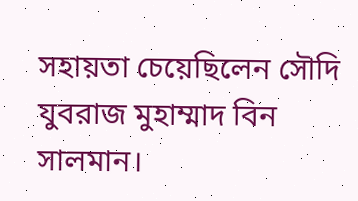সহায়তা চেয়েছিলেন সৌদি যুবরাজ মুহাম্মাদ বিন সালমান।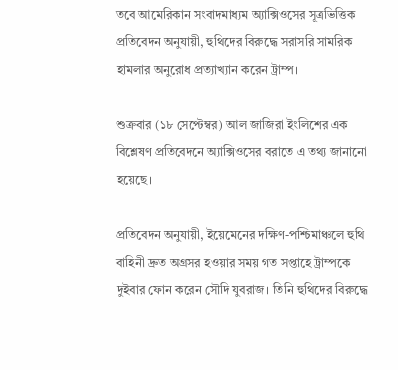তবে আমেরিকান সংবাদমাধ্যম অ্যাক্সিওসের সূত্রভিত্তিক প্রতিবেদন অনুযায়ী, হুথিদের বিরুদ্ধে সরাসরি সামরিক হামলার অনুরোধ প্রত্যাখ্যান করেন ট্রাম্প।

শুক্রবার (১৮ সেপ্টেম্বর) আল জাজিরা ইংলিশের এক বিশ্লেষণ প্রতিবেদনে অ্যাক্সিওসের বরাতে এ তথ্য জানানো হয়েছে।

প্রতিবেদন অনুযায়ী, ইয়েমেনের দক্ষিণ-পশ্চিমাঞ্চলে হুথি বাহিনী দ্রুত অগ্রসর হওয়ার সময় গত সপ্তাহে ট্রাম্পকে দুইবার ফোন করেন সৌদি যুবরাজ। তিনি হুথিদের বিরুদ্ধে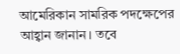আমেরিকান সামরিক পদক্ষেপের আহ্বান জানান। তবে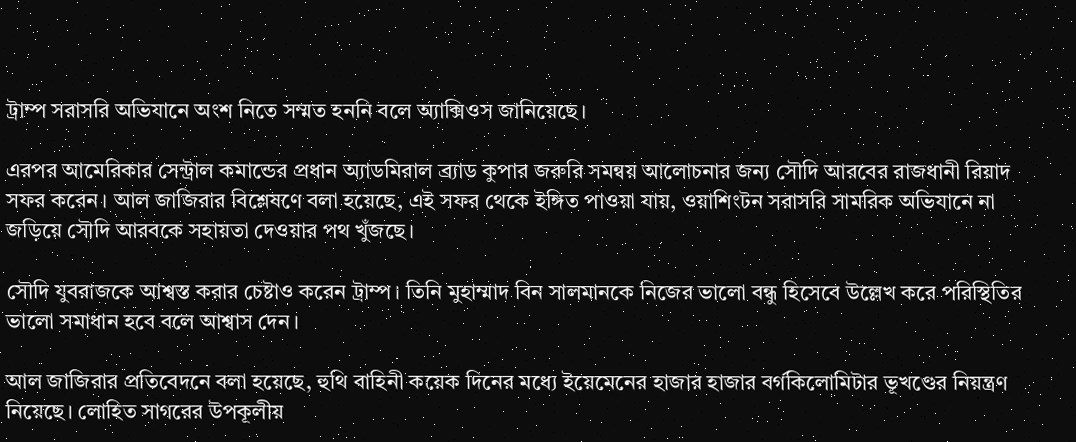ট্রাম্প সরাসরি অভিযানে অংশ নিতে সম্মত হননি বলে অ্যাক্সিওস জানিয়েছে।

এরপর আমেরিকার সেন্ট্রাল কমান্ডের প্রধান অ্যাডমিরাল ব্র্যাড কুপার জরুরি সমন্বয় আলোচনার জন্য সৌদি আরবের রাজধানী রিয়াদ সফর করেন। আল জাজিরার বিশ্লেষণে বলা হয়েছে, এই সফর থেকে ইঙ্গিত পাওয়া যায়, ওয়াশিংটন সরাসরি সামরিক অভিযানে না জড়িয়ে সৌদি আরবকে সহায়তা দেওয়ার পথ খুঁজছে।

সৌদি যুবরাজকে আশ্বস্ত করার চেষ্টাও করেন ট্রাম্প। তিনি মুহাম্মাদ বিন সালমানকে নিজের ভালো বন্ধু হিসেবে উল্লেখ করে পরিস্থিতির ভালো সমাধান হবে বলে আশ্বাস দেন।

আল জাজিরার প্রতিবেদনে বলা হয়েছে, হুথি বাহিনী কয়েক দিনের মধ্যে ইয়েমেনের হাজার হাজার বর্গকিলোমিটার ভূখণ্ডের নিয়ন্ত্রণ নিয়েছে। লোহিত সাগরের উপকূলীয়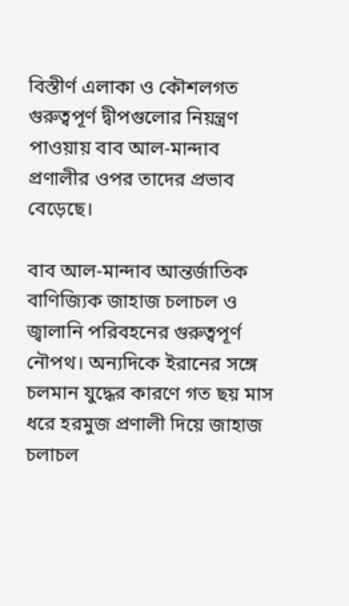বিস্তীর্ণ এলাকা ও কৌশলগত গুরুত্বপূর্ণ দ্বীপগুলোর নিয়ন্ত্রণ পাওয়ায় বাব আল-মান্দাব প্রণালীর ওপর তাদের প্রভাব বেড়েছে।

বাব আল-মান্দাব আন্তর্জাতিক বাণিজ্যিক জাহাজ চলাচল ও জ্বালানি পরিবহনের গুরুত্বপূর্ণ নৌপথ। অন্যদিকে ইরানের সঙ্গে চলমান যুদ্ধের কারণে গত ছয় মাস ধরে হরমুজ প্রণালী দিয়ে জাহাজ চলাচল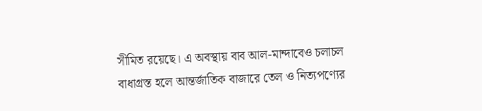সীমিত রয়েছে। এ অবস্থায় বাব আল-মান্দাবেও চলাচল বাধাগ্রস্ত হলে আন্তর্জাতিক বাজারে তেল ও নিত্যপণ্যের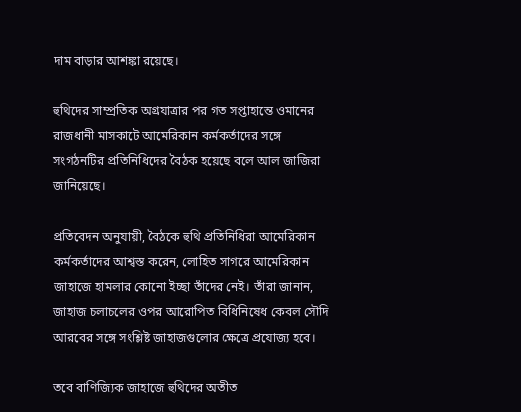দাম বাড়ার আশঙ্কা রয়েছে।

হুথিদের সাম্প্রতিক অগ্রযাত্রার পর গত সপ্তাহান্তে ওমানের রাজধানী মাসকাটে আমেরিকান কর্মকর্তাদের সঙ্গে সংগঠনটির প্রতিনিধিদের বৈঠক হয়েছে বলে আল জাজিরা জানিয়েছে।

প্রতিবেদন অনুযায়ী, বৈঠকে হুথি প্রতিনিধিরা আমেরিকান কর্মকর্তাদের আশ্বস্ত করেন, লোহিত সাগরে আমেরিকান জাহাজে হামলার কোনো ইচ্ছা তাঁদের নেই। তাঁরা জানান, জাহাজ চলাচলের ওপর আরোপিত বিধিনিষেধ কেবল সৌদি আরবের সঙ্গে সংশ্লিষ্ট জাহাজগুলোর ক্ষেত্রে প্রযোজ্য হবে।

তবে বাণিজ্যিক জাহাজে হুথিদের অতীত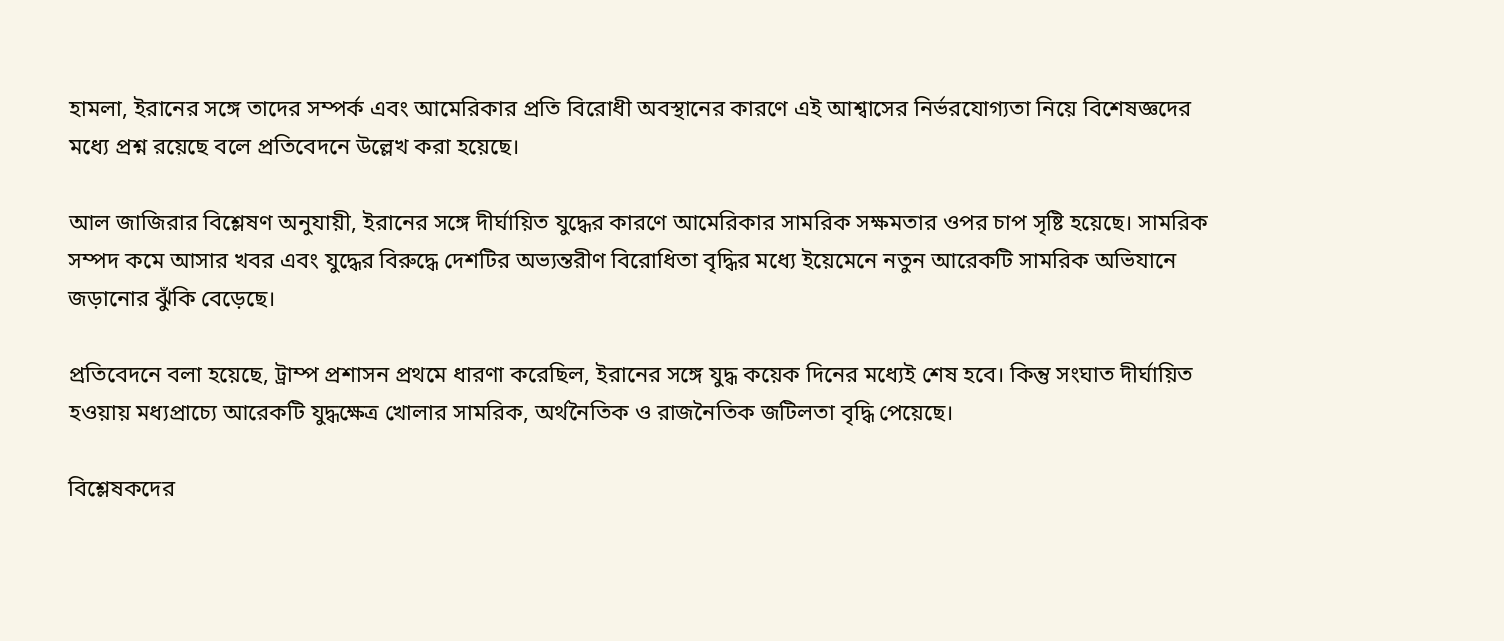হামলা, ইরানের সঙ্গে তাদের সম্পর্ক এবং আমেরিকার প্রতি বিরোধী অবস্থানের কারণে এই আশ্বাসের নির্ভরযোগ্যতা নিয়ে বিশেষজ্ঞদের মধ্যে প্রশ্ন রয়েছে বলে প্রতিবেদনে উল্লেখ করা হয়েছে।

আল জাজিরার বিশ্লেষণ অনুযায়ী, ইরানের সঙ্গে দীর্ঘায়িত যুদ্ধের কারণে আমেরিকার সামরিক সক্ষমতার ওপর চাপ সৃষ্টি হয়েছে। সামরিক সম্পদ কমে আসার খবর এবং যুদ্ধের বিরুদ্ধে দেশটির অভ্যন্তরীণ বিরোধিতা বৃদ্ধির মধ্যে ইয়েমেনে নতুন আরেকটি সামরিক অভিযানে জড়ানোর ঝুঁকি বেড়েছে।

প্রতিবেদনে বলা হয়েছে, ট্রাম্প প্রশাসন প্রথমে ধারণা করেছিল, ইরানের সঙ্গে যুদ্ধ কয়েক দিনের মধ্যেই শেষ হবে। কিন্তু সংঘাত দীর্ঘায়িত হওয়ায় মধ্যপ্রাচ্যে আরেকটি যুদ্ধক্ষেত্র খোলার সামরিক, অর্থনৈতিক ও রাজনৈতিক জটিলতা বৃদ্ধি পেয়েছে।

বিশ্লেষকদের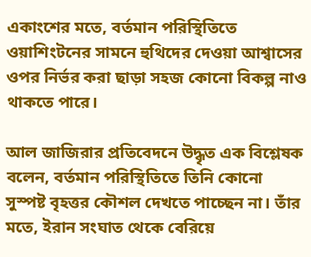একাংশের মতে, বর্তমান পরিস্থিতিতে ওয়াশিংটনের সামনে হুথিদের দেওয়া আশ্বাসের ওপর নির্ভর করা ছাড়া সহজ কোনো বিকল্প নাও থাকতে পারে।

আল জাজিরার প্রতিবেদনে উদ্ধৃত এক বিশ্লেষক বলেন, বর্তমান পরিস্থিতিতে তিনি কোনো সুস্পষ্ট বৃহত্তর কৌশল দেখতে পাচ্ছেন না। তাঁর মতে, ইরান সংঘাত থেকে বেরিয়ে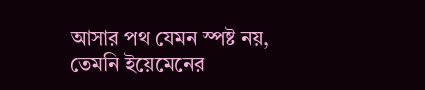আসার পথ যেমন স্পষ্ট নয়, তেমনি ইয়েমেনের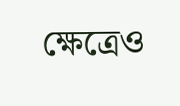ক্ষেত্রেও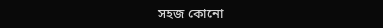সহজ কোনো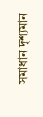সমাধান দৃশ্যমান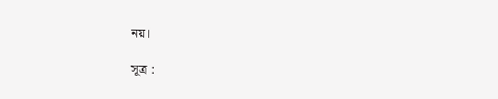নয়।

সূত্র :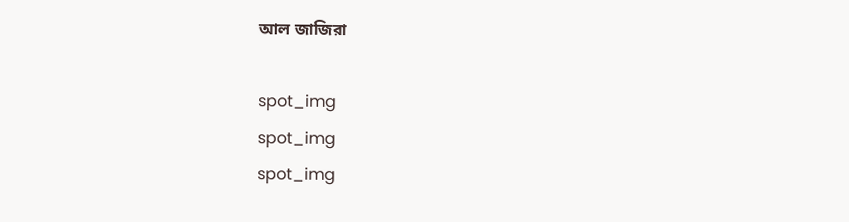আল জাজিরা

spot_img
spot_img
spot_img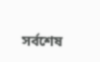সর্বশেষ